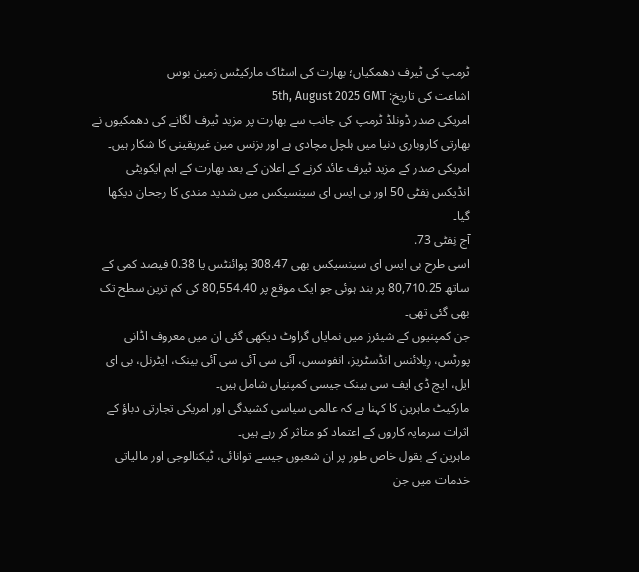ٹرمپ کی ٹیرف دھمکیاں؛ بھارت کی اسٹاک مارکیٹس زمین بوس
اشاعت کی تاریخ: 5th, August 2025 GMT
امریکی صدر ڈونلڈ ٹرمپ کی جانب سے بھارت پر مزید ٹیرف لگانے کی دھمکیوں نے بھارتی کاروباری دنیا میں ہلچل مچادی ہے اور بزنس مین غیریقینی کا شکار ہیں۔
امریکی صدر کے مزید ٹیرف عائد کرنے کے اعلان کے بعد بھارت کے اہم ایکویٹی انڈیکس نِفٹی 50 اور بی ایس ای سینسیکس میں شدید مندی کا رجحان دیکھا گیا۔
آج نِفٹی 73.
اسی طرح بی ایس ای سینسیکس بھی 308.47 پوائنٹس یا 0.38 فیصد کمی کے ساتھ 80,710.25 پر بند ہوئی جو ایک موقع پر 80,554.40 کی کم ترین سطح تک بھی گئی تھی۔
جن کمپنیوں کے شیئرز میں نمایاں گراوٹ دیکھی گئی ان میں معروف اڈانی پورٹس، رِیلائنس انڈسٹریز، انفوسس، آئی سی آئی سی آئی بینک، ایٹرنل، بی ای ایل، ایچ ڈی ایف سی بینک جیسی کمپنیاں شامل ہیں۔
مارکیٹ ماہرین کا کہنا ہے کہ عالمی سیاسی کشیدگی اور امریکی تجارتی دباؤ کے اثرات سرمایہ کاروں کے اعتماد کو متاثر کر رہے ہیں۔
ماہرین کے بقول خاص طور پر ان شعبوں جیسے توانائی، ٹیکنالوجی اور مالیاتی خدمات میں جن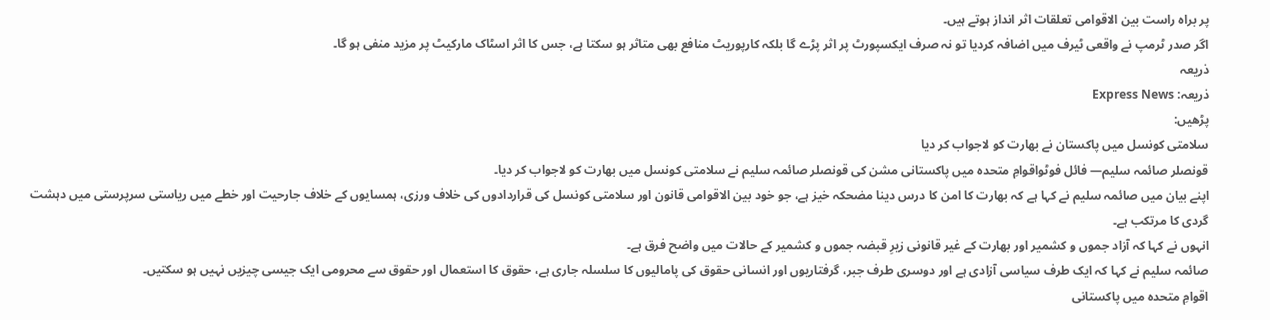پر براہ راست بین الاقوامی تعلقات اثر انداز ہوتے ہیں۔
اگر صدر ٹرمپ نے واقعی ٹیرف میں اضافہ کردیا تو نہ صرف ایکسپورٹ پر اثر پڑے گا بلکہ کارپوریٹ منافع بھی متاثر ہو سکتا ہے، جس کا اثر اسٹاک مارکیٹ پر مزید منفی ہو گا۔
ذریعہ
ذریعہ: Express News
پڑھیں:
سلامتی کونسل میں پاکستان نے بھارت کو لاجواب کر دیا
قونصلر صائمہ سلیم— فائل فوٹواقوامِ متحدہ میں پاکستانی مشن کی قونصلر صائمہ سلیم نے سلامتی کونسل میں بھارت کو لاجواب کر دیا۔
اپنے بیان میں صائمہ سلیم نے کہا ہے کہ بھارت کا امن کا درس دینا مضحکہ خیز ہے، جو خود بین الاقوامی قانون اور سلامتی کونسل کی قراردادوں کی خلاف ورزی، ہمسایوں کے خلاف جارحیت اور خطے میں ریاستی سرپرستی میں دہشت گردی کا مرتکب ہے۔
انہوں نے کہا کہ آزاد جموں و کشمیر اور بھارت کے غیر قانونی زیرِ قبضہ جموں و کشمیر کے حالات میں واضح فرق ہے۔
صائمہ سلیم نے کہا کہ ایک طرف سیاسی آزادی ہے اور دوسری طرف جبر، گرفتاریوں اور انسانی حقوق کی پامالیوں کا سلسلہ جاری ہے، حقوق کا استعمال اور حقوق سے محرومی ایک جیسی چیزیں نہیں ہو سکتیں۔
اقوامِ متحدہ میں پاکستانی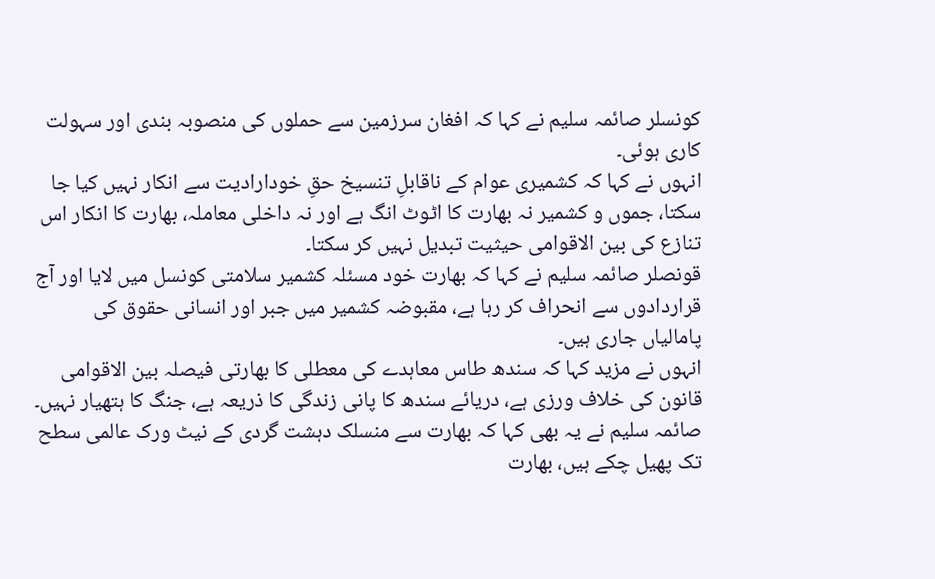کونسلر صائمہ سلیم نے کہا کہ افغان سرزمین سے حملوں کی منصوبہ بندی اور سہولت کاری ہوئی۔
انہوں نے کہا کہ کشمیری عوام کے ناقابلِ تنسیخ حقِ خودارادیت سے انکار نہیں کیا جا سکتا، جموں و کشمیر نہ بھارت کا اٹوٹ انگ ہے اور نہ داخلی معاملہ، بھارت کا انکار اس تنازع کی بین الاقوامی حیثیت تبدیل نہیں کر سکتا۔
قونصلر صائمہ سلیم نے کہا کہ بھارت خود مسئلہ کشمیر سلامتی کونسل میں لایا اور آج قراردادوں سے انحراف کر رہا ہے، مقبوضہ کشمیر میں جبر اور انسانی حقوق کی پامالیاں جاری ہیں۔
انہوں نے مزید کہا کہ سندھ طاس معاہدے کی معطلی کا بھارتی فیصلہ بین الاقوامی قانون کی خلاف ورزی ہے، دریائے سندھ کا پانی زندگی کا ذریعہ ہے، جنگ کا ہتھیار نہیں۔
صائمہ سلیم نے یہ بھی کہا کہ بھارت سے منسلک دہشت گردی کے نیٹ ورک عالمی سطح تک پھیل چکے ہیں، بھارت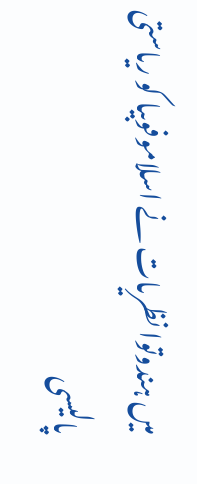میں ہندوتوا نظریات نے اسلاموفوبیا کو ریاستی پالیسی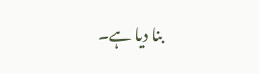بنا دیا ہے۔